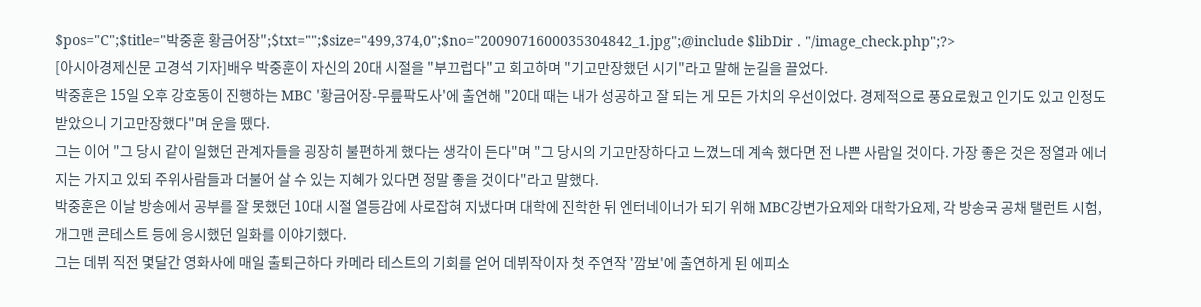$pos="C";$title="박중훈 황금어장";$txt="";$size="499,374,0";$no="2009071600035304842_1.jpg";@include $libDir . "/image_check.php";?>
[아시아경제신문 고경석 기자]배우 박중훈이 자신의 20대 시절을 "부끄럽다"고 회고하며 "기고만장했던 시기"라고 말해 눈길을 끌었다.
박중훈은 15일 오후 강호동이 진행하는 MBC '황금어장-무릎팍도사'에 출연해 "20대 때는 내가 성공하고 잘 되는 게 모든 가치의 우선이었다. 경제적으로 풍요로웠고 인기도 있고 인정도 받았으니 기고만장했다"며 운을 뗐다.
그는 이어 "그 당시 같이 일했던 관계자들을 굉장히 불편하게 했다는 생각이 든다"며 "그 당시의 기고만장하다고 느꼈느데 계속 했다면 전 나쁜 사람일 것이다. 가장 좋은 것은 정열과 에너지는 가지고 있되 주위사람들과 더불어 살 수 있는 지혜가 있다면 정말 좋을 것이다"라고 말했다.
박중훈은 이날 방송에서 공부를 잘 못했던 10대 시절 열등감에 사로잡혀 지냈다며 대학에 진학한 뒤 엔터네이너가 되기 위해 MBC강변가요제와 대학가요제, 각 방송국 공채 탤런트 시험, 개그맨 콘테스트 등에 응시했던 일화를 이야기했다.
그는 데뷔 직전 몇달간 영화사에 매일 출퇴근하다 카메라 테스트의 기회를 얻어 데뷔작이자 첫 주연작 '깜보'에 출연하게 된 에피소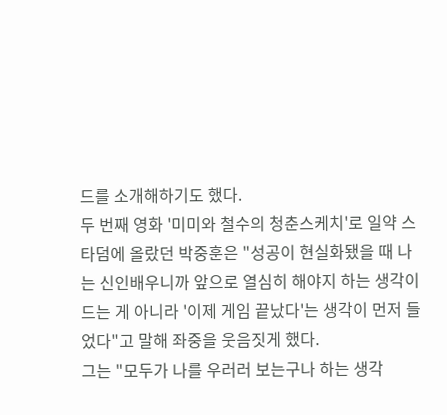드를 소개해하기도 했다.
두 번째 영화 '미미와 철수의 청춘스케치'로 일약 스타덤에 올랐던 박중훈은 "성공이 현실화됐을 때 나는 신인배우니까 앞으로 열심히 해야지 하는 생각이 드는 게 아니라 '이제 게임 끝났다'는 생각이 먼저 들었다"고 말해 좌중을 웃음짓게 했다.
그는 "모두가 나를 우러러 보는구나 하는 생각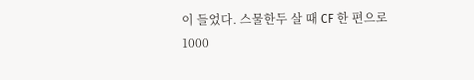이 들었다. 스물한두 살 때 CF 한 편으로 1000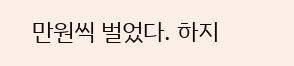만원씩 벌었다. 하지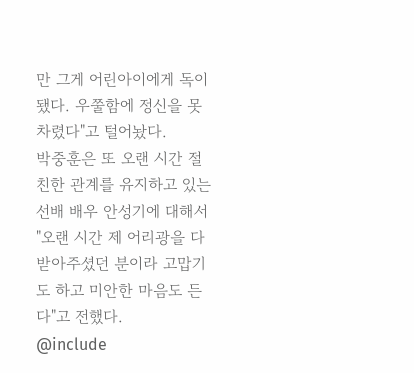만 그게 어린아이에게 독이 됐다. 우쭐함에 정신을 못 차렸다"고 털어놨다.
박중훈은 또 오랜 시간 절친한 관계를 유지하고 있는 선배 배우 안성기에 대해서 "오랜 시간 제 어리광을 다 받아주셨던 분이라 고맙기도 하고 미안한 마음도 든다"고 전했다.
@include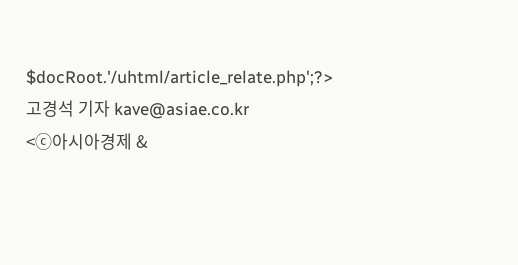$docRoot.'/uhtml/article_relate.php';?>
고경석 기자 kave@asiae.co.kr
<ⓒ아시아경제 &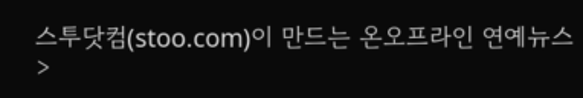스투닷컴(stoo.com)이 만드는 온오프라인 연예뉴스>